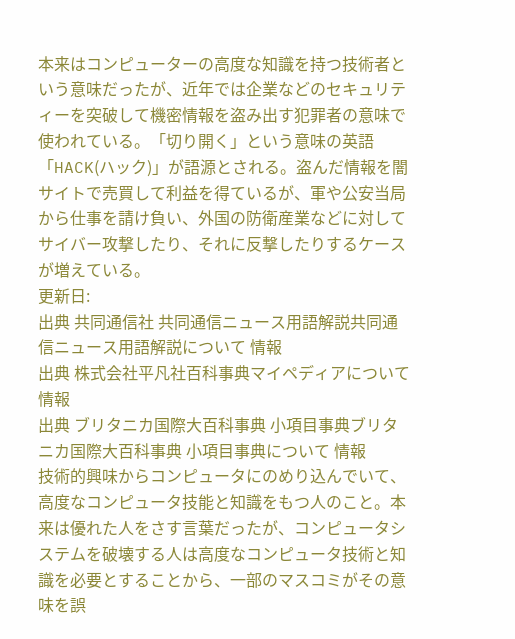本来はコンピューターの高度な知識を持つ技術者という意味だったが、近年では企業などのセキュリティーを突破して機密情報を盗み出す犯罪者の意味で使われている。「切り開く」という意味の英語「HACK(ハック)」が語源とされる。盗んだ情報を闇サイトで売買して利益を得ているが、軍や公安当局から仕事を請け負い、外国の防衛産業などに対してサイバー攻撃したり、それに反撃したりするケースが増えている。
更新日:
出典 共同通信社 共同通信ニュース用語解説共同通信ニュース用語解説について 情報
出典 株式会社平凡社百科事典マイペディアについて 情報
出典 ブリタニカ国際大百科事典 小項目事典ブリタニカ国際大百科事典 小項目事典について 情報
技術的興味からコンピュータにのめり込んでいて、高度なコンピュータ技能と知識をもつ人のこと。本来は優れた人をさす言葉だったが、コンピュータシステムを破壊する人は高度なコンピュータ技術と知識を必要とすることから、一部のマスコミがその意味を誤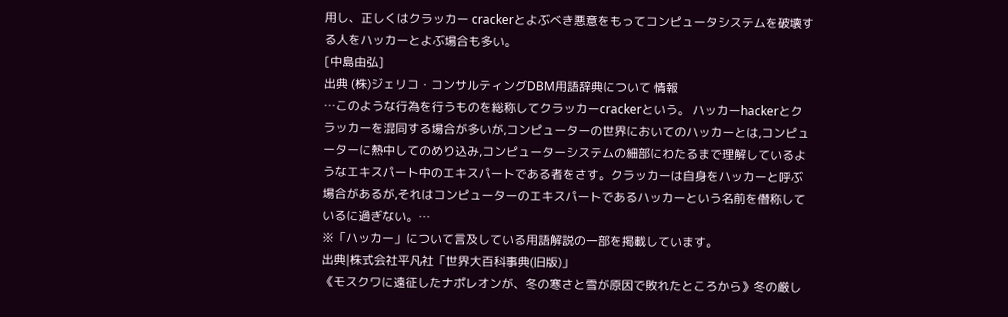用し、正しくはクラッカー crackerとよぶべき悪意をもってコンピュータシステムを破壊する人をハッカーとよぶ場合も多い。
[中島由弘]
出典 (株)ジェリコ・コンサルティングDBM用語辞典について 情報
…このような行為を行うものを総称してクラッカーcrackerという。 ハッカーhackerとクラッカーを混同する場合が多いが,コンピューターの世界においてのハッカーとは,コンピューターに熱中してのめり込み,コンピューターシステムの細部にわたるまで理解しているようなエキスパート中のエキスパートである者をさす。クラッカーは自身をハッカーと呼ぶ場合があるが,それはコンピューターのエキスパートであるハッカーという名前を僭称しているに過ぎない。…
※「ハッカー」について言及している用語解説の一部を掲載しています。
出典|株式会社平凡社「世界大百科事典(旧版)」
《モスクワに遠征したナポレオンが、冬の寒さと雪が原因で敗れたところから》冬の厳し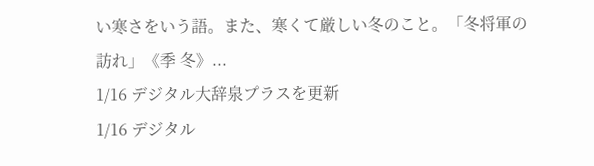い寒さをいう語。また、寒くて厳しい冬のこと。「冬将軍の訪れ」《季 冬》...
1/16 デジタル大辞泉プラスを更新
1/16 デジタル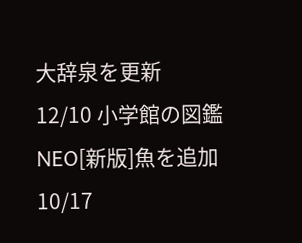大辞泉を更新
12/10 小学館の図鑑NEO[新版]魚を追加
10/17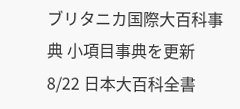ブリタニカ国際大百科事典 小項目事典を更新
8/22 日本大百科全書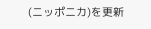(ニッポニカ)を更新